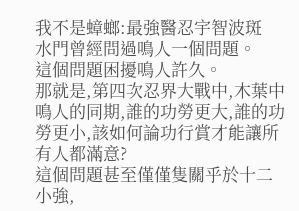我不是蟑螂:最強醫忍宇智波斑
水門曾經問過鳴人一個問題。
這個問題困擾鳴人許久。
那就是,第四次忍界大戰中,木葉中鳴人的同期,誰的功勞更大,誰的功勞更小,該如何論功行賞才能讓所有人都滿意?
這個問題甚至僅僅隻關乎於十二小強,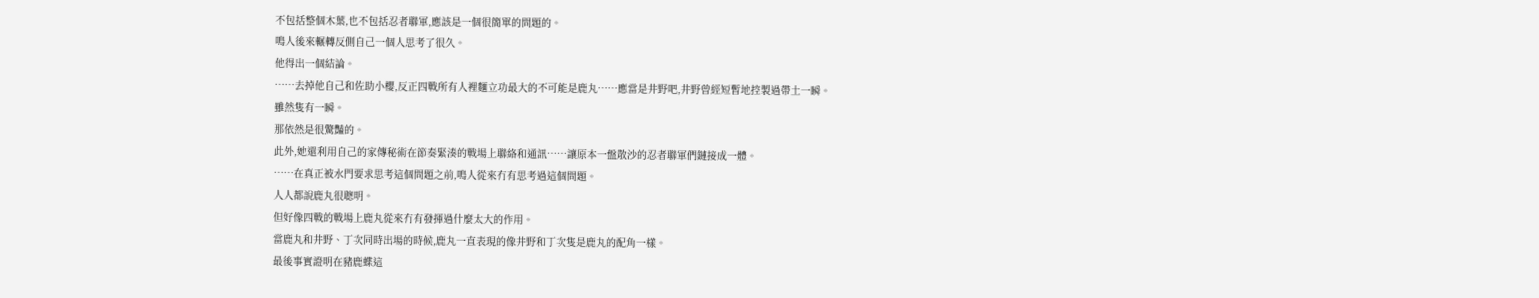不包括整個木葉,也不包括忍者聯軍,應該是一個很簡單的問題的。
鳴人後來輾轉反側自己一個人思考了很久。
他得出一個結論。
……去掉他自己和佐助小櫻,反正四戰所有人裡麵立功最大的不可能是鹿丸……應當是井野吧,井野曾經短暫地控製過帶土一瞬。
雖然隻有一瞬。
那依然是很驚豔的。
此外,她還利用自己的家傳秘術在節奏緊湊的戰場上聯絡和通訊……讓原本一盤散沙的忍者聯軍們鏈接成一體。
……在真正被水門要求思考這個問題之前,鳴人從來冇有思考過這個問題。
人人都說鹿丸很聰明。
但好像四戰的戰場上鹿丸從來冇有發揮過什麼太大的作用。
當鹿丸和井野、丁次同時出場的時候,鹿丸一直表現的像井野和丁次隻是鹿丸的配角一樣。
最後事實證明在豬鹿蝶這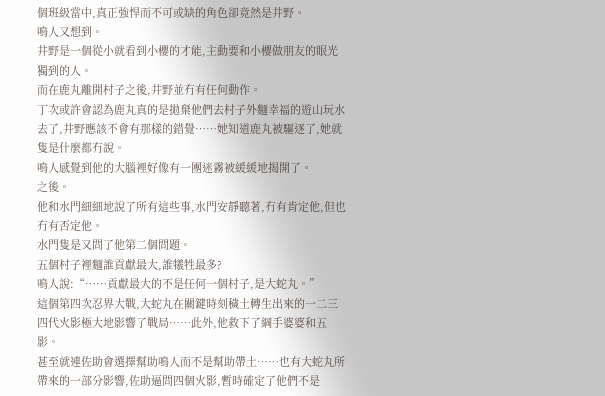個班級當中,真正強悍而不可或缺的角色卻竟然是井野。
鳴人又想到。
井野是一個從小就看到小櫻的才能,主動要和小櫻做朋友的眼光獨到的人。
而在鹿丸離開村子之後,井野並冇有任何動作。
丁次或許會認為鹿丸真的是拋棄他們去村子外麵幸福的遊山玩水去了,井野應該不會有那樣的錯覺……她知道鹿丸被驅逐了,她就隻是什麼都冇說。
鳴人感覺到他的大腦裡好像有一團迷霧被緩緩地揭開了。
之後。
他和水門細細地說了所有這些事,水門安靜聽著,冇有肯定他,但也冇有否定他。
水門隻是又問了他第二個問題。
五個村子裡麵誰貢獻最大,誰犧牲最多?
鳴人說:“……貢獻最大的不是任何一個村子,是大蛇丸。”
這個第四次忍界大戰,大蛇丸在關鍵時刻穢土轉生出來的一二三四代火影極大地影響了戰局……此外,他救下了綱手婆婆和五影。
甚至就連佐助會選擇幫助鳴人而不是幫助帶土……也有大蛇丸所帶來的一部分影響,佐助逼問四個火影,暫時確定了他們不是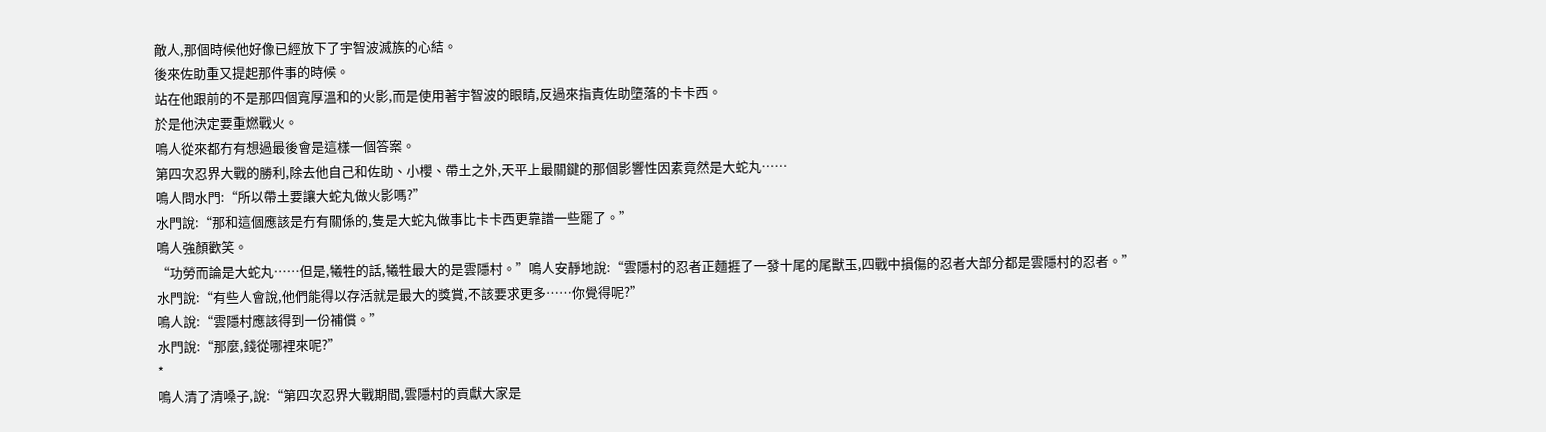敵人,那個時候他好像已經放下了宇智波滅族的心結。
後來佐助重又提起那件事的時候。
站在他跟前的不是那四個寬厚溫和的火影,而是使用著宇智波的眼睛,反過來指責佐助墮落的卡卡西。
於是他決定要重燃戰火。
鳴人從來都冇有想過最後會是這樣一個答案。
第四次忍界大戰的勝利,除去他自己和佐助、小櫻、帶土之外,天平上最關鍵的那個影響性因素竟然是大蛇丸……
鳴人問水門:“所以帶土要讓大蛇丸做火影嗎?”
水門說:“那和這個應該是冇有關係的,隻是大蛇丸做事比卡卡西更靠譜一些罷了。”
鳴人強顏歡笑。
“功勞而論是大蛇丸……但是,犧牲的話,犧牲最大的是雲隱村。”鳴人安靜地說:“雲隱村的忍者正麵捱了一發十尾的尾獸玉,四戰中損傷的忍者大部分都是雲隱村的忍者。”
水門說:“有些人會說,他們能得以存活就是最大的獎賞,不該要求更多……你覺得呢?”
鳴人說:“雲隱村應該得到一份補償。”
水門說:“那麼,錢從哪裡來呢?”
*
鳴人清了清嗓子,說:“第四次忍界大戰期間,雲隱村的貢獻大家是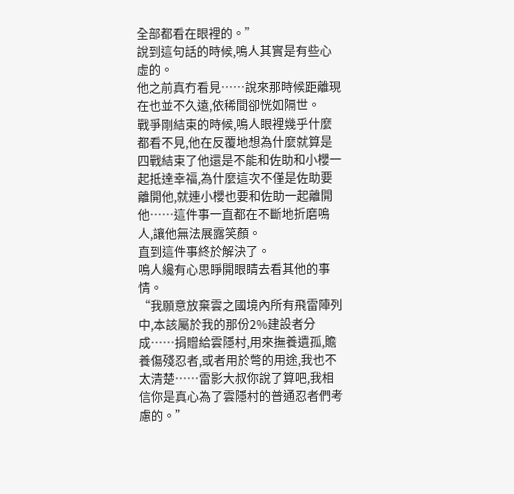全部都看在眼裡的。”
說到這句話的時候,鳴人其實是有些心虛的。
他之前真冇看見……說來那時候距離現在也並不久遠,依稀間卻恍如隔世。
戰爭剛結束的時候,鳴人眼裡幾乎什麼都看不見,他在反覆地想為什麼就算是四戰結束了他還是不能和佐助和小櫻一起抵達幸福,為什麼這次不僅是佐助要離開他,就連小櫻也要和佐助一起離開他……這件事一直都在不斷地折磨鳴人,讓他無法展露笑顏。
直到這件事終於解決了。
鳴人纔有心思睜開眼睛去看其他的事情。
“我願意放棄雲之國境內所有飛雷陣列中,本該屬於我的那份2%建設者分成……捐贈給雲隱村,用來撫養遺孤,贍養傷殘忍者,或者用於彆的用途,我也不太清楚……雷影大叔你說了算吧,我相信你是真心為了雲隱村的普通忍者們考慮的。”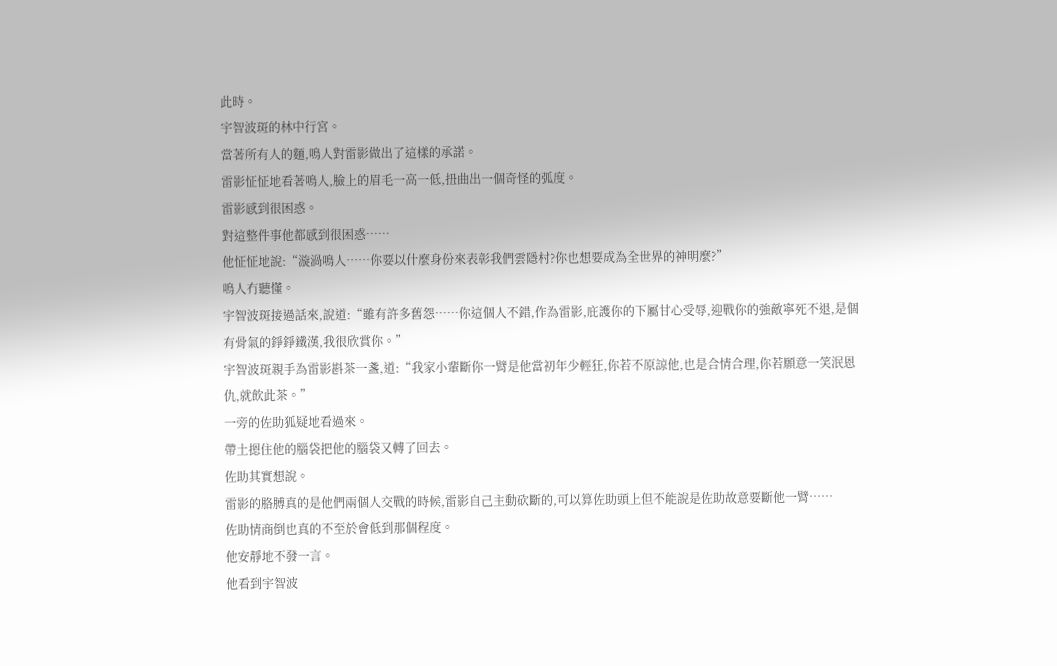此時。
宇智波斑的林中行宮。
當著所有人的麵,鳴人對雷影做出了這樣的承諾。
雷影怔怔地看著鳴人,臉上的眉毛一高一低,扭曲出一個奇怪的弧度。
雷影感到很困惑。
對這整件事他都感到很困惑……
他怔怔地說:“漩渦鳴人……你要以什麼身份來表彰我們雲隱村?你也想要成為全世界的神明麼?”
鳴人冇聽懂。
宇智波斑接過話來,說道:“雖有許多舊怨……你這個人不錯,作為雷影,庇護你的下屬甘心受辱,迎戰你的強敵寧死不退,是個有骨氣的錚錚鐵漢,我很欣賞你。”
宇智波斑親手為雷影斟茶一盞,道:“我家小輩斷你一臂是他當初年少輕狂,你若不原諒他,也是合情合理,你若願意一笑泯恩仇,就飲此茶。”
一旁的佐助狐疑地看過來。
帶土摁住他的腦袋把他的腦袋又轉了回去。
佐助其實想說。
雷影的胳膊真的是他們兩個人交戰的時候,雷影自己主動砍斷的,可以算佐助頭上但不能說是佐助故意要斷他一臂……
佐助情商倒也真的不至於會低到那個程度。
他安靜地不發一言。
他看到宇智波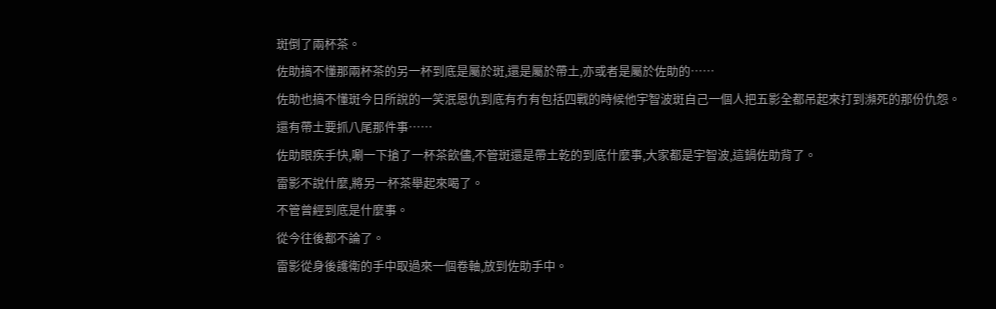斑倒了兩杯茶。
佐助搞不懂那兩杯茶的另一杯到底是屬於斑,還是屬於帶土,亦或者是屬於佐助的……
佐助也搞不懂斑今日所說的一笑泯恩仇到底有冇有包括四戰的時候他宇智波斑自己一個人把五影全都吊起來打到瀕死的那份仇怨。
還有帶土要抓八尾那件事……
佐助眼疾手快,唰一下搶了一杯茶飲儘,不管斑還是帶土乾的到底什麼事,大家都是宇智波,這鍋佐助背了。
雷影不說什麼,將另一杯茶舉起來喝了。
不管曾經到底是什麼事。
從今往後都不論了。
雷影從身後護衛的手中取過來一個卷軸,放到佐助手中。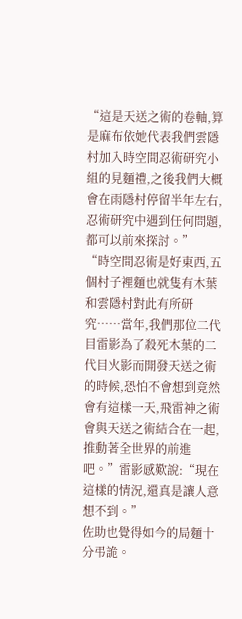“這是天送之術的卷軸,算是麻布依她代表我們雲隱村加入時空間忍術研究小組的見麵禮,之後我們大概會在雨隱村停留半年左右,忍術研究中遇到任何問題,都可以前來探討。”
“時空間忍術是好東西,五個村子裡麵也就隻有木葉和雲隱村對此有所研究……當年,我們那位二代目雷影為了殺死木葉的二代目火影而開發天送之術的時候,恐怕不會想到竟然會有這樣一天,飛雷神之術會與天送之術結合在一起,推動著全世界的前進吧。”雷影感歎說:“現在這樣的情況,還真是讓人意想不到。”
佐助也覺得如今的局麵十分弔詭。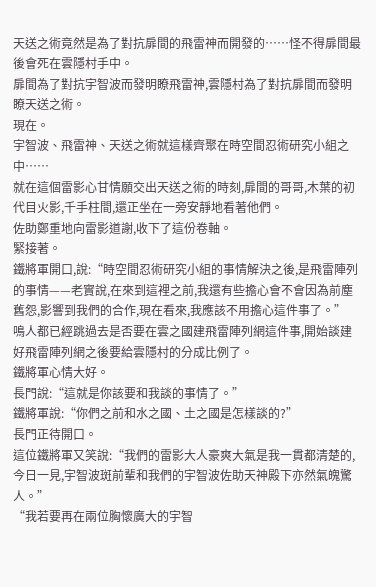天送之術竟然是為了對抗扉間的飛雷神而開發的……怪不得扉間最後會死在雲隱村手中。
扉間為了對抗宇智波而發明瞭飛雷神,雲隱村為了對抗扉間而發明瞭天送之術。
現在。
宇智波、飛雷神、天送之術就這樣齊聚在時空間忍術研究小組之中……
就在這個雷影心甘情願交出天送之術的時刻,扉間的哥哥,木葉的初代目火影,千手柱間,還正坐在一旁安靜地看著他們。
佐助鄭重地向雷影道謝,收下了這份卷軸。
緊接著。
鐵將軍開口,說:“時空間忍術研究小組的事情解決之後,是飛雷陣列的事情——老實說,在來到這裡之前,我還有些擔心會不會因為前塵舊怨,影響到我們的合作,現在看來,我應該不用擔心這件事了。”
鳴人都已經跳過去是否要在雲之國建飛雷陣列網這件事,開始談建好飛雷陣列網之後要給雲隱村的分成比例了。
鐵將軍心情大好。
長門說:“這就是你該要和我談的事情了。”
鐵將軍說:“你們之前和水之國、土之國是怎樣談的?”
長門正待開口。
這位鐵將軍又笑說:“我們的雷影大人豪爽大氣是我一貫都清楚的,今日一見,宇智波斑前輩和我們的宇智波佐助天神殿下亦然氣魄驚人。”
“我若要再在兩位胸懷廣大的宇智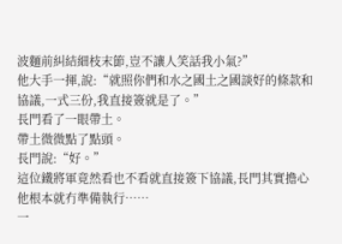波麵前糾結細枝末節,豈不讓人笑話我小氣?”
他大手一揮,說:“就照你們和水之國土之國談好的條款和協議,一式三份,我直接簽就是了。”
長門看了一眼帶土。
帶土微微點了點頭。
長門說:“好。”
這位鐵將軍竟然看也不看就直接簽下協議,長門其實擔心他根本就冇準備執行……
一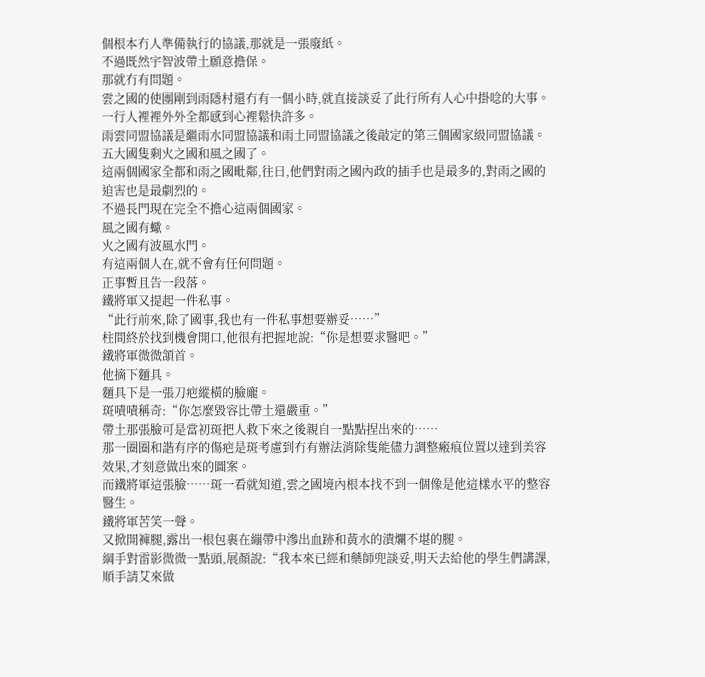個根本冇人準備執行的協議,那就是一張廢紙。
不過既然宇智波帶土願意擔保。
那就冇有問題。
雲之國的使團剛到雨隱村還冇有一個小時,就直接談妥了此行所有人心中掛唸的大事。
一行人裡裡外外全都感到心裡鬆快許多。
雨雲同盟協議是繼雨水同盟協議和雨土同盟協議之後敲定的第三個國家級同盟協議。
五大國隻剩火之國和風之國了。
這兩個國家全都和雨之國毗鄰,往日,他們對雨之國內政的插手也是最多的,對雨之國的迫害也是最劇烈的。
不過長門現在完全不擔心這兩個國家。
風之國有蠍。
火之國有波風水門。
有這兩個人在,就不會有任何問題。
正事暫且告一段落。
鐵將軍又提起一件私事。
“此行前來,除了國事,我也有一件私事想要辦妥……”
柱間終於找到機會開口,他很有把握地說:“你是想要求醫吧。”
鐵將軍微微頷首。
他摘下麵具。
麵具下是一張刀疤縱橫的臉龐。
斑嘖嘖稱奇:“你怎麼毀容比帶土還嚴重。”
帶土那張臉可是當初斑把人救下來之後親自一點點捏出來的……
那一圈圈和諧有序的傷疤是斑考慮到冇有辦法消除隻能儘力調整瘢痕位置以達到美容效果,才刻意做出來的圖案。
而鐵將軍這張臉……斑一看就知道,雲之國境內根本找不到一個像是他這樣水平的整容醫生。
鐵將軍苦笑一聲。
又掀開褲腿,露出一根包裹在繃帶中滲出血跡和黃水的潰爛不堪的腿。
綱手對雷影微微一點頭,展顏說:“我本來已經和藥師兜談妥,明天去給他的學生們講課,順手請艾來做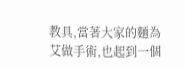教具,當著大家的麵為艾做手術,也起到一個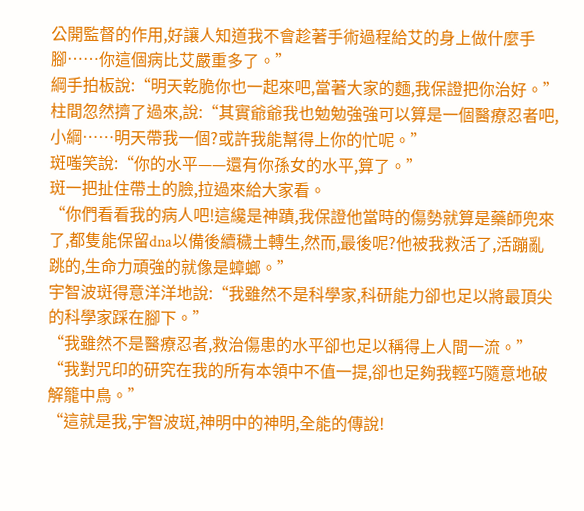公開監督的作用,好讓人知道我不會趁著手術過程給艾的身上做什麼手腳……你這個病比艾嚴重多了。”
綱手拍板說:“明天乾脆你也一起來吧,當著大家的麵,我保證把你治好。”
柱間忽然擠了過來,說:“其實爺爺我也勉勉強強可以算是一個醫療忍者吧,小綱……明天帶我一個?或許我能幫得上你的忙呢。”
斑嗤笑說:“你的水平——還有你孫女的水平,算了。”
斑一把扯住帶土的臉,拉過來給大家看。
“你們看看我的病人吧!這纔是神蹟,我保證他當時的傷勢就算是藥師兜來了,都隻能保留dna以備後續穢土轉生,然而,最後呢?他被我救活了,活蹦亂跳的,生命力頑強的就像是蟑螂。”
宇智波斑得意洋洋地說:“我雖然不是科學家,科研能力卻也足以將最頂尖的科學家踩在腳下。”
“我雖然不是醫療忍者,救治傷患的水平卻也足以稱得上人間一流。”
“我對咒印的研究在我的所有本領中不值一提,卻也足夠我輕巧隨意地破解籠中鳥。”
“這就是我,宇智波斑,神明中的神明,全能的傳說!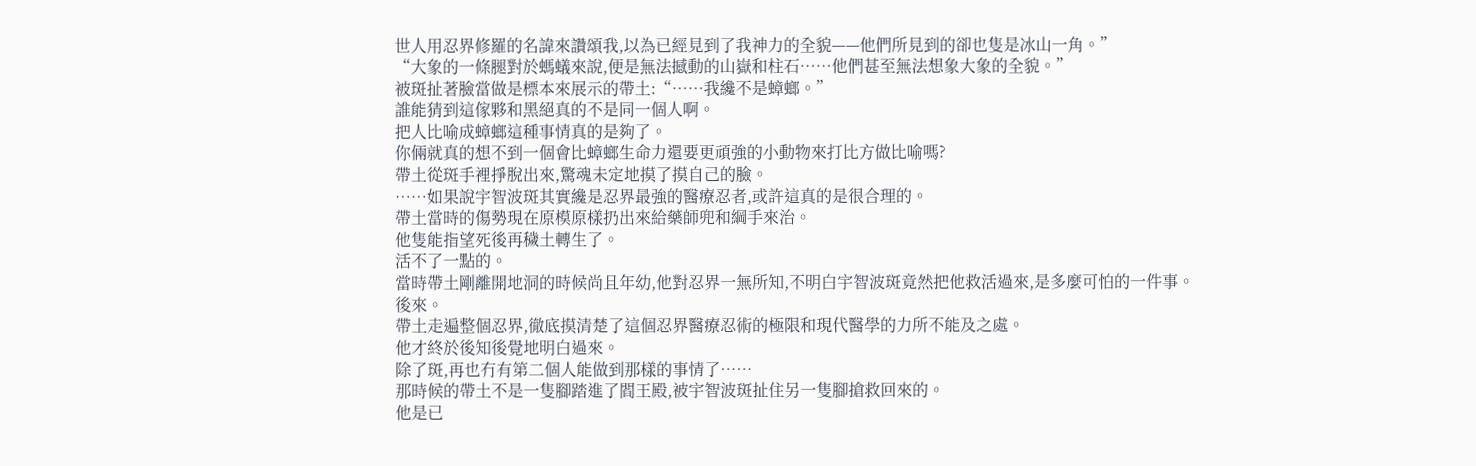世人用忍界修羅的名諱來讚頌我,以為已經見到了我神力的全貌——他們所見到的卻也隻是冰山一角。”
“大象的一條腿對於螞蟻來說,便是無法撼動的山嶽和柱石……他們甚至無法想象大象的全貌。”
被斑扯著臉當做是標本來展示的帶土:“……我纔不是蟑螂。”
誰能猜到這傢夥和黑絕真的不是同一個人啊。
把人比喻成蟑螂這種事情真的是夠了。
你倆就真的想不到一個會比蟑螂生命力還要更頑強的小動物來打比方做比喻嗎?
帶土從斑手裡掙脫出來,驚魂未定地摸了摸自己的臉。
……如果說宇智波斑其實纔是忍界最強的醫療忍者,或許這真的是很合理的。
帶土當時的傷勢現在原模原樣扔出來給藥師兜和綱手來治。
他隻能指望死後再穢土轉生了。
活不了一點的。
當時帶土剛離開地洞的時候尚且年幼,他對忍界一無所知,不明白宇智波斑竟然把他救活過來,是多麼可怕的一件事。
後來。
帶土走遍整個忍界,徹底摸清楚了這個忍界醫療忍術的極限和現代醫學的力所不能及之處。
他才終於後知後覺地明白過來。
除了斑,再也冇有第二個人能做到那樣的事情了……
那時候的帶土不是一隻腳踏進了閻王殿,被宇智波斑扯住另一隻腳搶救回來的。
他是已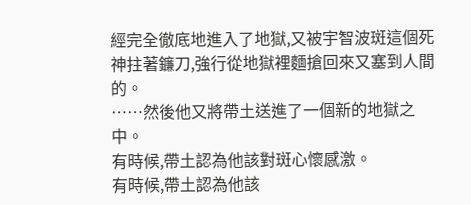經完全徹底地進入了地獄,又被宇智波斑這個死神拄著鐮刀,強行從地獄裡麵搶回來又塞到人間的。
……然後他又將帶土送進了一個新的地獄之中。
有時候,帶土認為他該對斑心懷感激。
有時候,帶土認為他該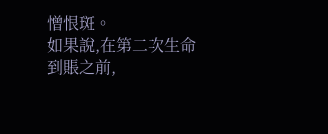憎恨斑。
如果說,在第二次生命到賬之前,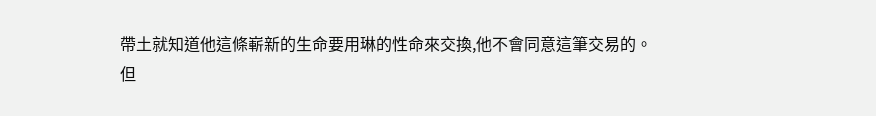帶土就知道他這條嶄新的生命要用琳的性命來交換,他不會同意這筆交易的。
但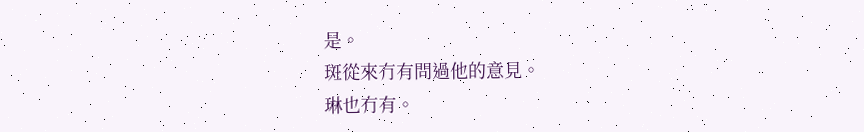是。
斑從來冇有問過他的意見。
琳也冇有。